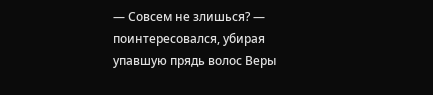— Совсем не злишься? — поинтересовался, убирая упавшую прядь волос Веры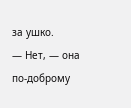за ушко.
— Нет, — она по-доброму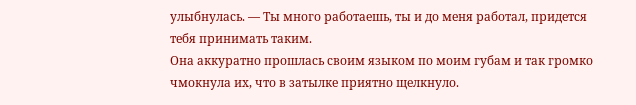улыбнулась. — Ты много работаешь, ты и до меня работал, придется тебя принимать таким.
Она аккуратно прошлась своим языком по моим губам и так громко чмокнула их, что в затылке приятно щелкнуло.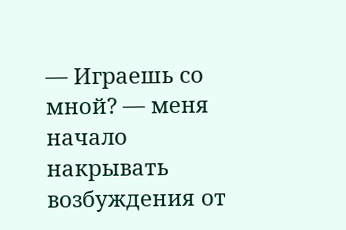— Играешь со мной? — меня начало накрывать возбуждения от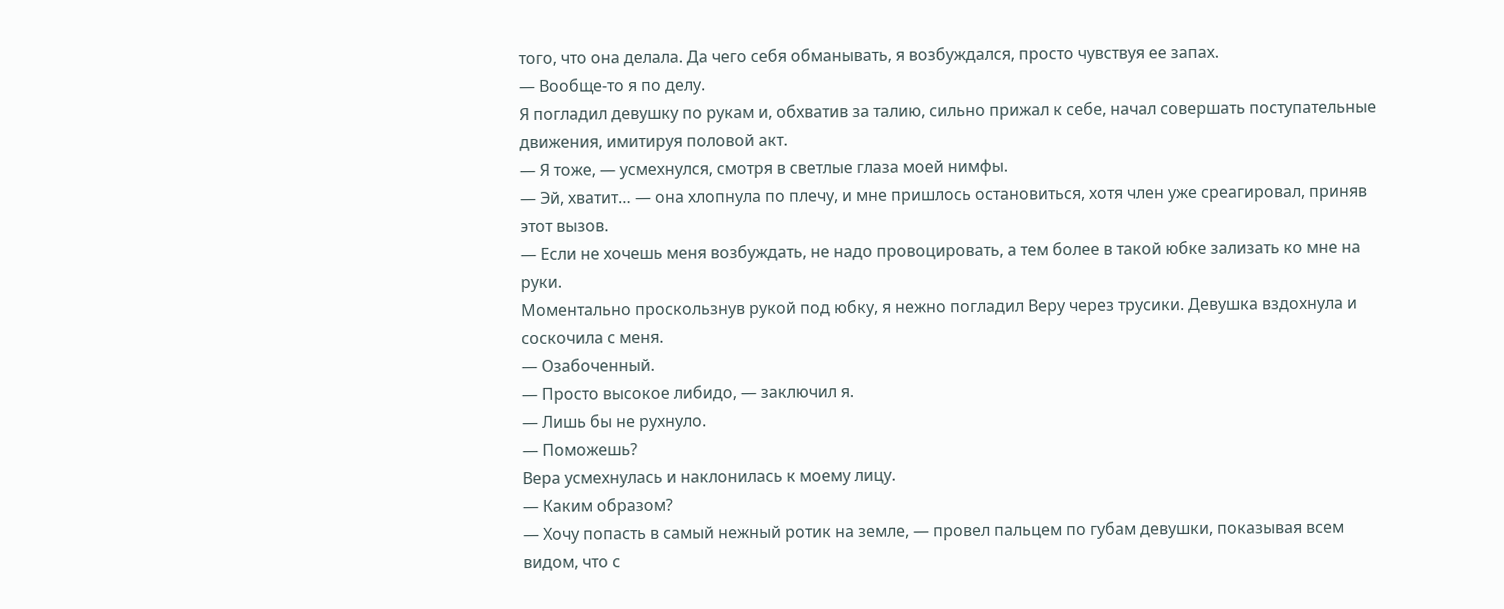того, что она делала. Да чего себя обманывать, я возбуждался, просто чувствуя ее запах.
— Вообще-то я по делу.
Я погладил девушку по рукам и, обхватив за талию, сильно прижал к себе, начал совершать поступательные движения, имитируя половой акт.
— Я тоже, — усмехнулся, смотря в светлые глаза моей нимфы.
— Эй, хватит… — она хлопнула по плечу, и мне пришлось остановиться, хотя член уже среагировал, приняв этот вызов.
— Если не хочешь меня возбуждать, не надо провоцировать, а тем более в такой юбке зализать ко мне на руки.
Моментально проскользнув рукой под юбку, я нежно погладил Веру через трусики. Девушка вздохнула и соскочила с меня.
— Озабоченный.
— Просто высокое либидо, — заключил я.
— Лишь бы не рухнуло.
— Поможешь?
Вера усмехнулась и наклонилась к моему лицу.
— Каким образом?
— Хочу попасть в самый нежный ротик на земле, — провел пальцем по губам девушки, показывая всем видом, что с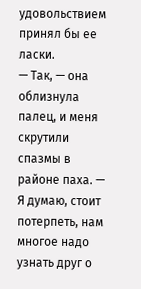удовольствием принял бы ее ласки.
— Так, — она облизнула палец, и меня скрутили спазмы в районе паха. — Я думаю, стоит потерпеть, нам многое надо узнать друг о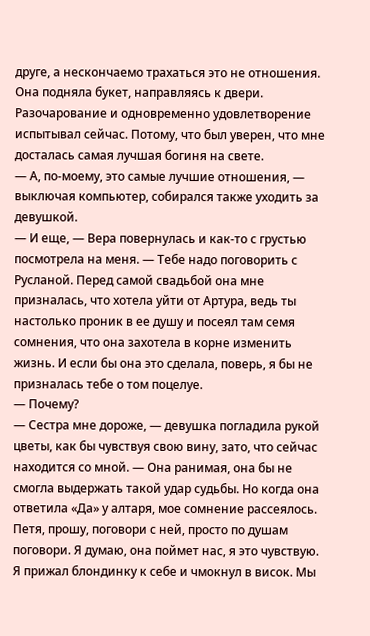друге, а нескончаемо трахаться это не отношения.
Она подняла букет, направляясь к двери. Разочарование и одновременно удовлетворение испытывал сейчас. Потому, что был уверен, что мне досталась самая лучшая богиня на свете.
— А, по-моему, это самые лучшие отношения, — выключая компьютер, собирался также уходить за девушкой.
— И еще, — Вера повернулась и как-то с грустью посмотрела на меня. — Тебе надо поговорить с Русланой. Перед самой свадьбой она мне призналась, что хотела уйти от Артура, ведь ты настолько проник в ее душу и посеял там семя сомнения, что она захотела в корне изменить жизнь. И если бы она это сделала, поверь, я бы не призналась тебе о том поцелуе.
— Почему?
— Сестра мне дороже, — девушка погладила рукой цветы, как бы чувствуя свою вину, зато, что сейчас находится со мной. — Она ранимая, она бы не смогла выдержать такой удар судьбы. Но когда она ответила «Да» у алтаря, мое сомнение рассеялось. Петя, прошу, поговори с ней, просто по душам поговори. Я думаю, она поймет нас, я это чувствую.
Я прижал блондинку к себе и чмокнул в висок. Мы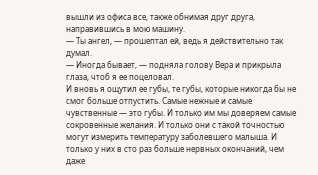вышли из офиса все, также обнимая друг друга, направившись в мою машину.
— Ты ангел, — прошептал ей, ведь я действительно так думал.
— Иногда бывает, — подняла голову Вера и прикрыла глаза, чтоб я ее поцеловал.
И вновь я ощутил ее губы, те губы, которые никогда бы не смог больше отпустить. Самые нежные и самые чувственные — это губы. И только им мы доверяем самые сокровенные желания. И только они с такой точностью могут измерить температуру заболевшего малыша. И только у них в сто раз больше нервных окончаний, чем даже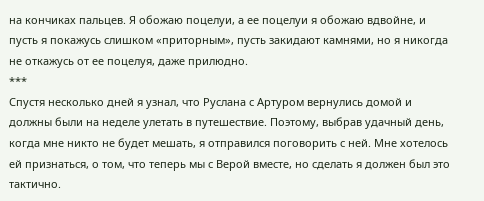на кончиках пальцев. Я обожаю поцелуи, а ее поцелуи я обожаю вдвойне, и пусть я покажусь слишком «приторным», пусть закидают камнями, но я никогда не откажусь от ее поцелуя, даже прилюдно.
***
Спустя несколько дней я узнал, что Руслана с Артуром вернулись домой и должны были на неделе улетать в путешествие. Поэтому, выбрав удачный день, когда мне никто не будет мешать, я отправился поговорить с ней. Мне хотелось ей признаться, о том, что теперь мы с Верой вместе, но сделать я должен был это тактично.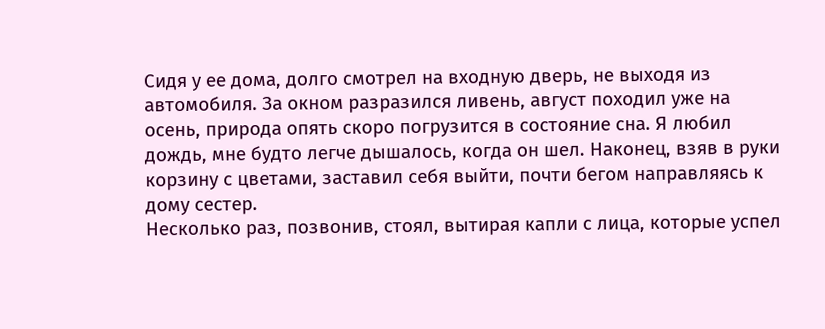Сидя у ее дома, долго смотрел на входную дверь, не выходя из автомобиля. За окном разразился ливень, август походил уже на осень, природа опять скоро погрузится в состояние сна. Я любил дождь, мне будто легче дышалось, когда он шел. Наконец, взяв в руки корзину с цветами, заставил себя выйти, почти бегом направляясь к дому сестер.
Несколько раз, позвонив, стоял, вытирая капли с лица, которые успел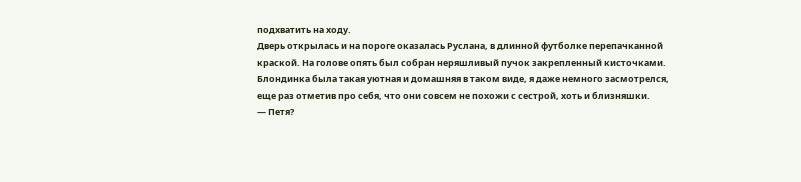подхватить на ходу.
Дверь открылась и на пороге оказалась Руслана, в длинной футболке перепачканной краской. На голове опять был собран неряшливый пучок закрепленный кисточками. Блондинка была такая уютная и домашняя в таком виде, я даже немного засмотрелся, еще раз отметив про себя, что они совсем не похожи с сестрой, хоть и близняшки.
— Петя?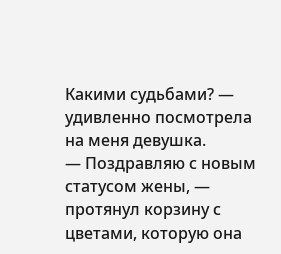Какими судьбами? — удивленно посмотрела на меня девушка.
— Поздравляю с новым статусом жены, — протянул корзину с цветами, которую она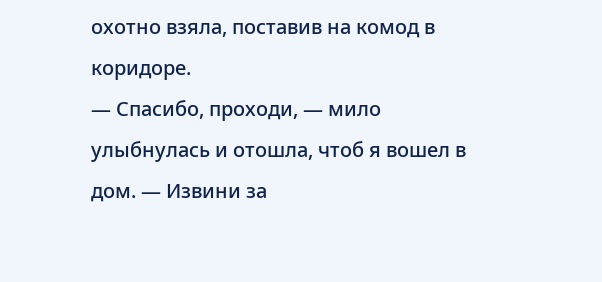охотно взяла, поставив на комод в коридоре.
— Спасибо, проходи, — мило улыбнулась и отошла, чтоб я вошел в дом. — Извини за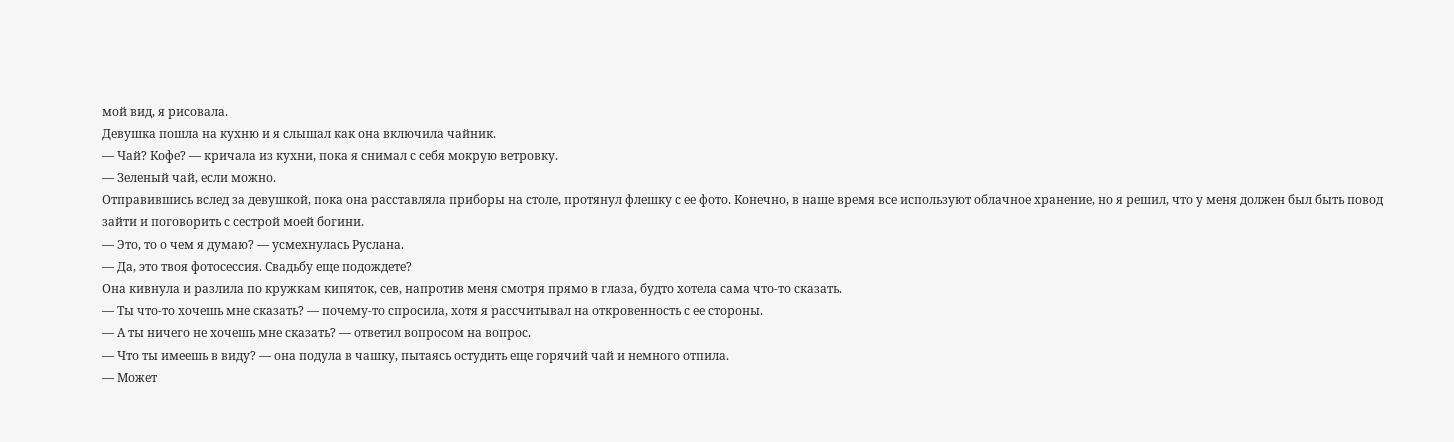мой вид, я рисовала.
Девушка пошла на кухню и я слышал как она включила чайник.
— Чай? Кофе? — кричала из кухни, пока я снимал с себя мокрую ветровку.
— Зеленый чай, если можно.
Отправившись вслед за девушкой, пока она расставляла приборы на столе, протянул флешку с ее фото. Конечно, в наше время все используют облачное хранение, но я решил, что у меня должен был быть повод зайти и поговорить с сестрой моей богини.
— Это, то о чем я думаю? — усмехнулась Руслана.
— Да, это твоя фотосессия. Свадьбу еще подождете?
Она кивнула и разлила по кружкам кипяток, сев, напротив меня смотря прямо в глаза, будто хотела сама что-то сказать.
— Ты что-то хочешь мне сказать? — почему-то спросила, хотя я рассчитывал на откровенность с ее стороны.
— А ты ничего не хочешь мне сказать? — ответил вопросом на вопрос.
— Что ты имеешь в виду? — она подула в чашку, пытаясь остудить еще горячий чай и немного отпила.
— Может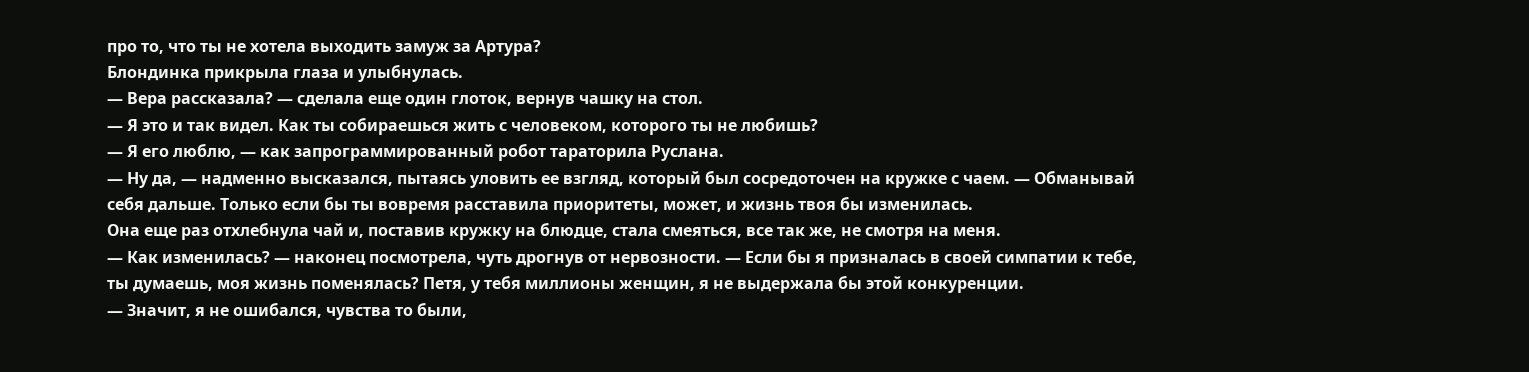про то, что ты не хотела выходить замуж за Артура?
Блондинка прикрыла глаза и улыбнулась.
— Вера рассказала? — сделала еще один глоток, вернув чашку на стол.
— Я это и так видел. Как ты собираешься жить с человеком, которого ты не любишь?
— Я его люблю, — как запрограммированный робот тараторила Руслана.
— Ну да, — надменно высказался, пытаясь уловить ее взгляд, который был сосредоточен на кружке с чаем. — Обманывай себя дальше. Только если бы ты вовремя расставила приоритеты, может, и жизнь твоя бы изменилась.
Она еще раз отхлебнула чай и, поставив кружку на блюдце, стала смеяться, все так же, не смотря на меня.
— Как изменилась? — наконец посмотрела, чуть дрогнув от нервозности. — Если бы я призналась в своей симпатии к тебе, ты думаешь, моя жизнь поменялась? Петя, у тебя миллионы женщин, я не выдержала бы этой конкуренции.
— Значит, я не ошибался, чувства то были,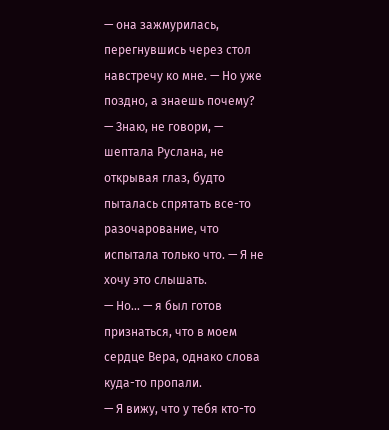— она зажмурилась, перегнувшись через стол навстречу ко мне. — Но уже поздно, а знаешь почему?
— Знаю, не говори, — шептала Руслана, не открывая глаз, будто пыталась спрятать все-то разочарование, что испытала только что. — Я не хочу это слышать.
— Но… — я был готов признаться, что в моем сердце Вера, однако слова куда-то пропали.
— Я вижу, что у тебя кто-то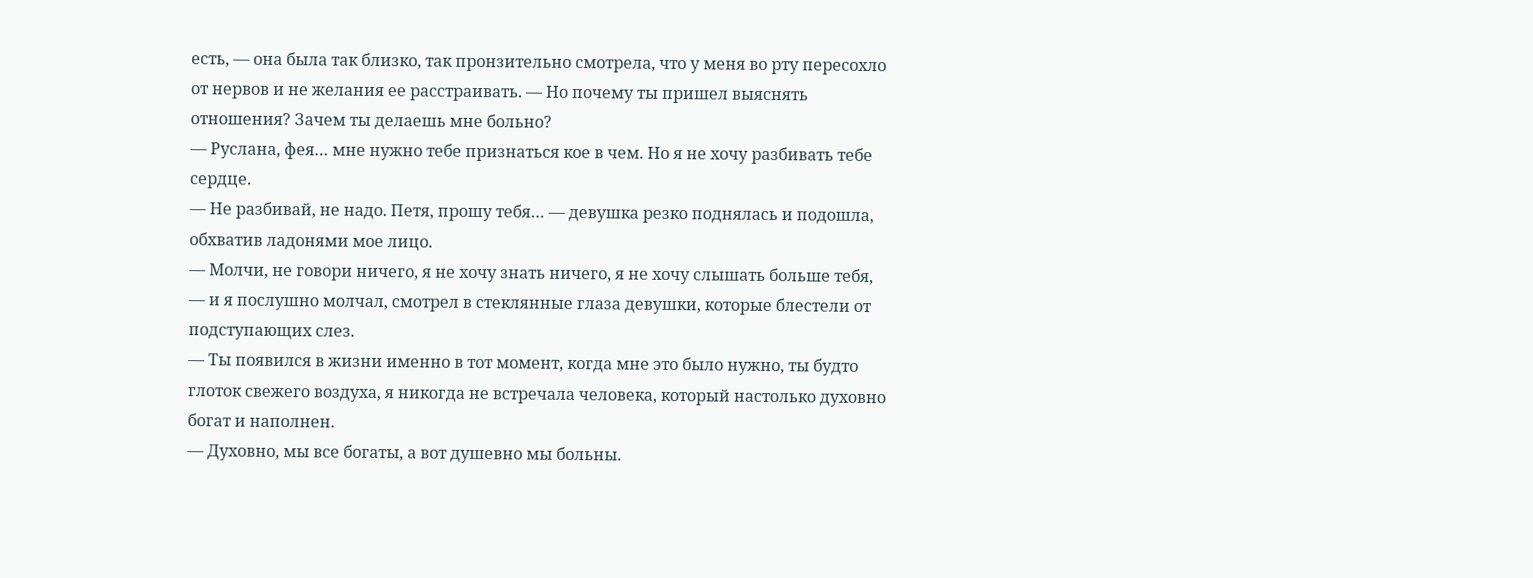есть, — она была так близко, так пронзительно смотрела, что у меня во рту пересохло от нервов и не желания ее расстраивать. — Но почему ты пришел выяснять отношения? Зачем ты делаешь мне больно?
— Руслана, фея… мне нужно тебе признаться кое в чем. Но я не хочу разбивать тебе сердце.
— Не разбивай, не надо. Петя, прошу тебя… — девушка резко поднялась и подошла, обхватив ладонями мое лицо.
— Молчи, не говори ничего, я не хочу знать ничего, я не хочу слышать больше тебя, — и я послушно молчал, смотрел в стеклянные глаза девушки, которые блестели от подступающих слез.
— Ты появился в жизни именно в тот момент, когда мне это было нужно, ты будто глоток свежего воздуха, я никогда не встречала человека, который настолько духовно богат и наполнен.
— Духовно, мы все богаты, а вот душевно мы больны.